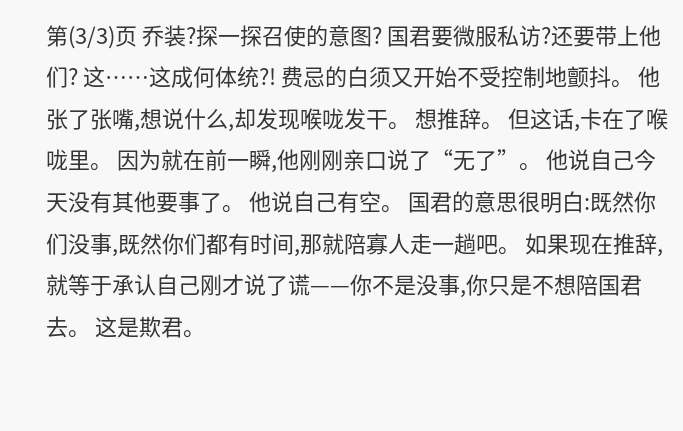第(3/3)页 乔装?探一探召使的意图? 国君要微服私访?还要带上他们? 这……这成何体统?! 费忌的白须又开始不受控制地颤抖。 他张了张嘴,想说什么,却发现喉咙发干。 想推辞。 但这话,卡在了喉咙里。 因为就在前一瞬,他刚刚亲口说了“无了”。 他说自己今天没有其他要事了。 他说自己有空。 国君的意思很明白:既然你们没事,既然你们都有时间,那就陪寡人走一趟吧。 如果现在推辞,就等于承认自己刚才说了谎——你不是没事,你只是不想陪国君去。 这是欺君。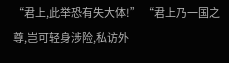“君上,此举恐有失大体!” “君上乃一国之尊,岂可轻身涉险,私访外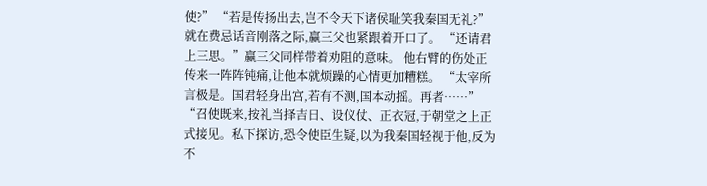使?” “若是传扬出去,岂不令天下诸侯耻笑我秦国无礼?” 就在费忌话音刚落之际,赢三父也紧跟着开口了。 “还请君上三思。”赢三父同样带着劝阻的意味。 他右臂的伤处正传来一阵阵钝痛,让他本就烦躁的心情更加糟糕。 “太宰所言极是。国君轻身出宫,若有不测,国本动摇。再者……” “召使既来,按礼当择吉日、设仪仗、正衣冠,于朝堂之上正式接见。私下探访,恐令使臣生疑,以为我秦国轻视于他,反为不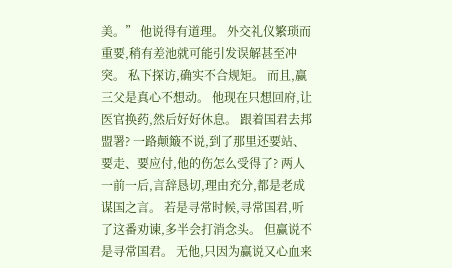美。” 他说得有道理。 外交礼仪繁琐而重要,稍有差池就可能引发误解甚至冲突。 私下探访,确实不合规矩。 而且,赢三父是真心不想动。 他现在只想回府,让医官换药,然后好好休息。 跟着国君去邦盟署? 一路颠簸不说,到了那里还要站、要走、要应付,他的伤怎么受得了? 两人一前一后,言辞恳切,理由充分,都是老成谋国之言。 若是寻常时候,寻常国君,听了这番劝谏,多半会打消念头。 但赢说不是寻常国君。 无他,只因为赢说又心血来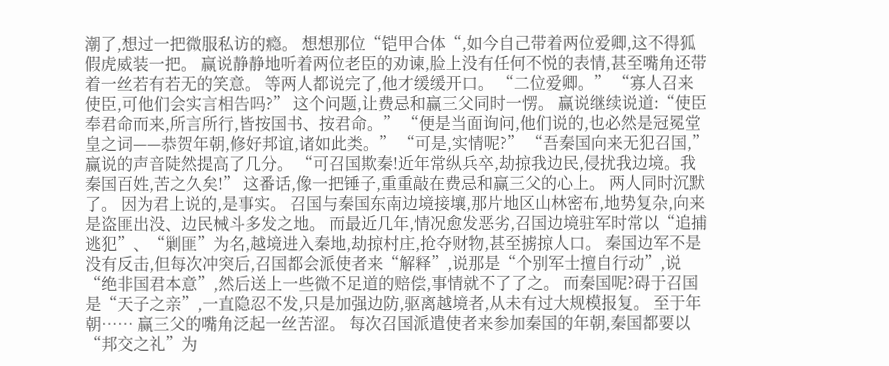潮了,想过一把微服私访的瘾。 想想那位“铠甲合体“,如今自己带着两位爱卿,这不得狐假虎威装一把。 赢说静静地听着两位老臣的劝谏,脸上没有任何不悦的表情,甚至嘴角还带着一丝若有若无的笑意。 等两人都说完了,他才缓缓开口。 “二位爱卿。” “寡人召来使臣,可他们会实言相告吗?” 这个问题,让费忌和赢三父同时一愣。 赢说继续说道:“使臣奉君命而来,所言所行,皆按国书、按君命。” “便是当面询问,他们说的,也必然是冠冕堂皇之词——恭贺年朝,修好邦谊,诸如此类。” “可是,实情呢?” “吾秦国向来无犯召国,”赢说的声音陡然提高了几分。 “可召国欺秦!近年常纵兵卒,劫掠我边民,侵扰我边境。我秦国百姓,苦之久矣!” 这番话,像一把锤子,重重敲在费忌和赢三父的心上。 两人同时沉默了。 因为君上说的,是事实。 召国与秦国东南边境接壤,那片地区山林密布,地势复杂,向来是盗匪出没、边民械斗多发之地。 而最近几年,情况愈发恶劣,召国边境驻军时常以“追捕逃犯”、“剿匪”为名,越境进入秦地,劫掠村庄,抢夺财物,甚至掳掠人口。 秦国边军不是没有反击,但每次冲突后,召国都会派使者来“解释”,说那是“个别军士擅自行动”,说“绝非国君本意”,然后送上一些微不足道的赔偿,事情就不了了之。 而秦国呢?碍于召国是“天子之亲”,一直隐忍不发,只是加强边防,驱离越境者,从未有过大规模报复。 至于年朝…… 赢三父的嘴角泛起一丝苦涩。 每次召国派遣使者来参加秦国的年朝,秦国都要以“邦交之礼”为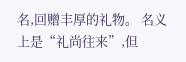名,回赠丰厚的礼物。 名义上是“礼尚往来”,但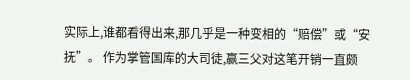实际上,谁都看得出来,那几乎是一种变相的“赔偿”或“安抚”。 作为掌管国库的大司徒,赢三父对这笔开销一直颇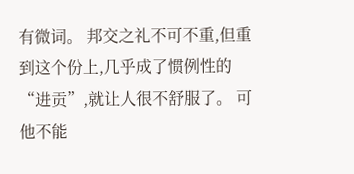有微词。 邦交之礼不可不重,但重到这个份上,几乎成了惯例性的“进贡”,就让人很不舒服了。 可他不能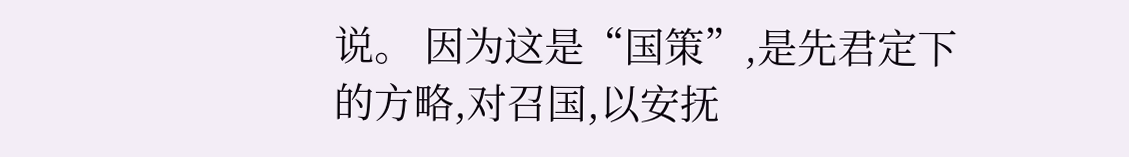说。 因为这是“国策”,是先君定下的方略,对召国,以安抚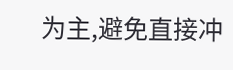为主,避免直接冲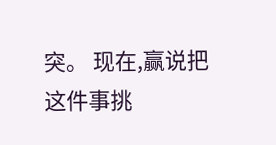突。 现在,赢说把这件事挑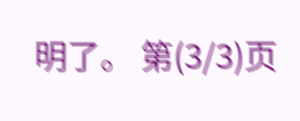明了。 第(3/3)页